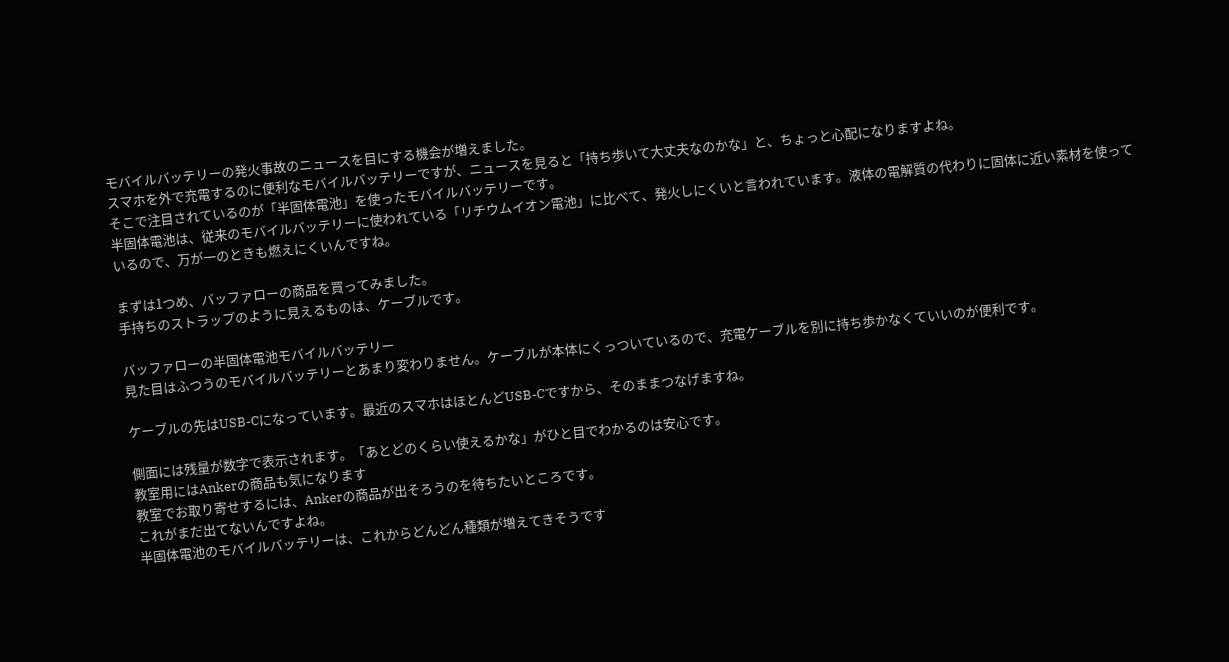モバイルバッテリーの発火事故のニュースを目にする機会が増えました。
スマホを外で充電するのに便利なモバイルバッテリーですが、ニュースを見ると「持ち歩いて大丈夫なのかな」と、ちょっと心配になりますよね。
そこで注目されているのが「半固体電池」を使ったモバイルバッテリーです。
半固体電池は、従来のモバイルバッテリーに使われている「リチウムイオン電池」に比べて、発火しにくいと言われています。液体の電解質の代わりに固体に近い素材を使っているので、万が一のときも燃えにくいんですね。

まずは1つめ、バッファローの商品を買ってみました。
手持ちのストラップのように見えるものは、ケーブルです。

バッファローの半固体電池モバイルバッテリー
見た目はふつうのモバイルバッテリーとあまり変わりません。ケーブルが本体にくっついているので、充電ケーブルを別に持ち歩かなくていいのが便利です。

ケーブルの先はUSB-Cになっています。最近のスマホはほとんどUSB-Cですから、そのままつなげますね。

側面には残量が数字で表示されます。「あとどのくらい使えるかな」がひと目でわかるのは安心です。
教室用にはAnkerの商品も気になります
教室でお取り寄せするには、Ankerの商品が出そろうのを待ちたいところです。
これがまだ出てないんですよね。
半固体電池のモバイルバッテリーは、これからどんどん種類が増えてきそうです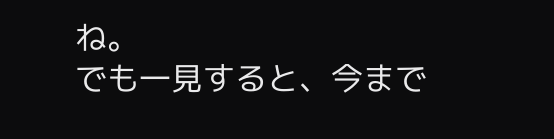ね。
でも一見すると、今まで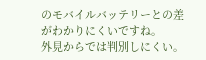のモバイルバッテリーとの差がわかりにくいですね。
外見からでは判別しにくい。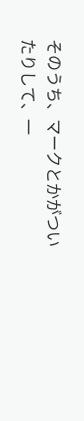そのうち、マークとかがついたりして、一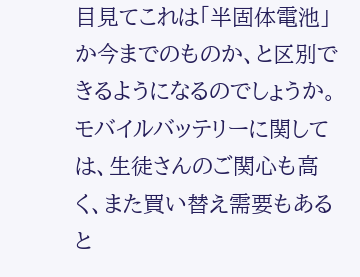目見てこれは「半固体電池」か今までのものか、と区別できるようになるのでしょうか。
モバイルバッテリーに関しては、生徒さんのご関心も高く、また買い替え需要もあると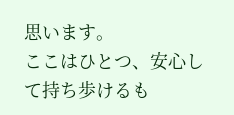思います。
ここはひとつ、安心して持ち歩けるも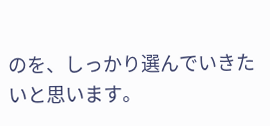のを、しっかり選んでいきたいと思います。